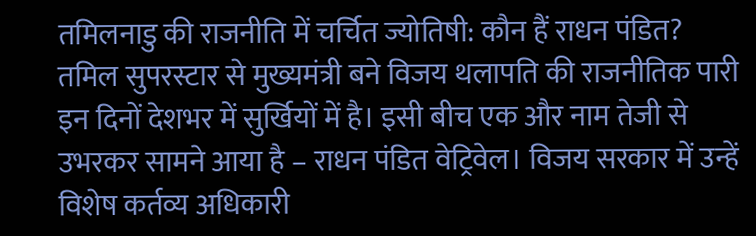तमिलनाडु की राजनीति में चर्चित ज्योतिषी: कौन हैं राधन पंडित?
तमिल सुपरस्टार से मुख्यमंत्री बने विजय थलापति की राजनीतिक पारी इन दिनों देशभर में सुर्खियों में है। इसी बीच एक और नाम तेजी से उभरकर सामने आया है – राधन पंडित वेट्रिवेल। विजय सरकार में उन्हें विशेष कर्तव्य अधिकारी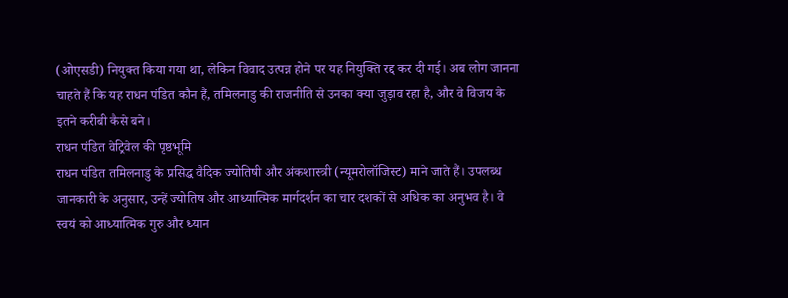(ओएसडी) नियुक्त किया गया था, लेकिन विवाद उत्पन्न होने पर यह नियुक्ति रद्द कर दी गई। अब लोग जानना चाहते हैं कि यह राधन पंडित कौन हैं, तमिलनाडु की राजनीति से उनका क्या जुड़ाव रहा है, और वे विजय के इतने करीबी कैसे बने।
राधन पंडित वेट्रिवेल की पृष्ठभूमि
राधन पंडित तमिलनाडु के प्रसिद्ध वैदिक ज्योतिषी और अंकशास्त्री (न्यूमरोलॉजिस्ट) माने जाते हैं। उपलब्ध जानकारी के अनुसार, उन्हें ज्योतिष और आध्यात्मिक मार्गदर्शन का चार दशकों से अधिक का अनुभव है। वे स्वयं को आध्यात्मिक गुरु और ध्यान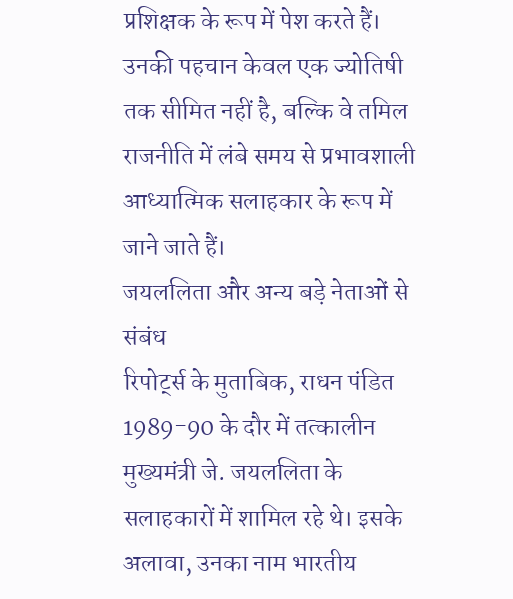प्रशिक्षक के रूप में पेश करते हैं। उनकी पहचान केवल एक ज्योतिषी तक सीमित नहीं है, बल्कि वे तमिल राजनीति में लंबे समय से प्रभावशाली आध्यात्मिक सलाहकार के रूप में जाने जाते हैं।
जयललिता और अन्य बड़े नेताओं से संबंध
रिपोर्ट्स के मुताबिक, राधन पंडित 1989-90 के दौर में तत्कालीन मुख्यमंत्री जे. जयललिता के सलाहकारों में शामिल रहे थे। इसके अलावा, उनका नाम भारतीय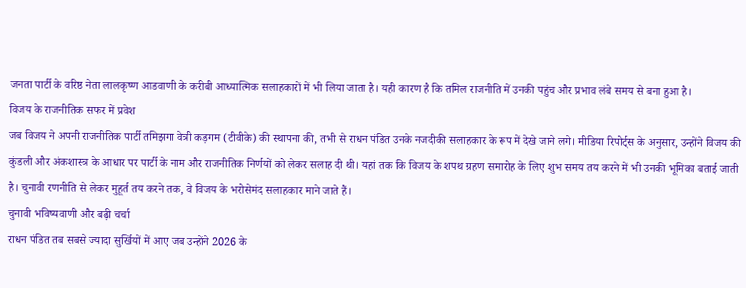जनता पार्टी के वरिष्ठ नेता लालकृष्ण आडवाणी के करीबी आध्यात्मिक सलाहकारों में भी लिया जाता है। यही कारण है कि तमिल राजनीति में उनकी पहुंच और प्रभाव लंबे समय से बना हुआ है।
विजय के राजनीतिक सफर में प्रवेश
जब विजय ने अपनी राजनीतिक पार्टी तमिझगा वेत्री कड़गम (टीवीके) की स्थापना की, तभी से राधन पंडित उनके नजदीकी सलाहकार के रूप में देखे जाने लगे। मीडिया रिपोर्ट्स के अनुसार, उन्होंने विजय की कुंडली और अंकशास्त्र के आधार पर पार्टी के नाम और राजनीतिक निर्णयों को लेकर सलाह दी थी। यहां तक कि विजय के शपथ ग्रहण समारोह के लिए शुभ समय तय करने में भी उनकी भूमिका बताई जाती है। चुनावी रणनीति से लेकर मुहूर्त तय करने तक, वे विजय के भरोसेमंद सलाहकार माने जाते हैं।
चुनावी भविष्यवाणी और बढ़ी चर्चा
राधन पंडित तब सबसे ज्यादा सुर्खियों में आए जब उन्होंने 2026 के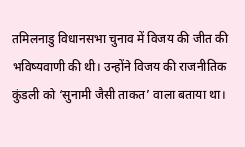तमिलनाडु विधानसभा चुनाव में विजय की जीत की भविष्यवाणी की थी। उन्होंने विजय की राजनीतिक कुंडली को ‘सुनामी जैसी ताकत’ वाला बताया था।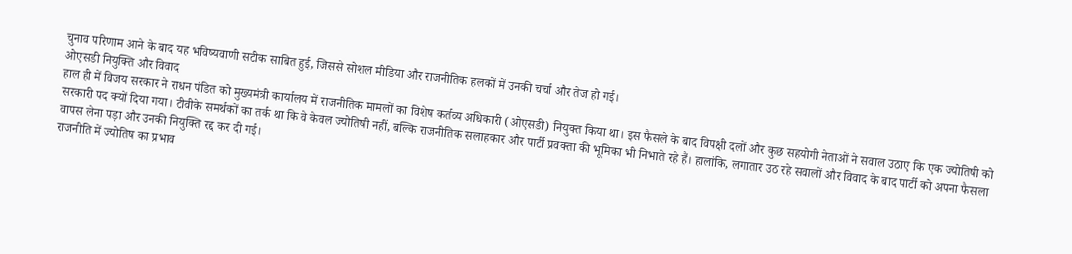चुनाव परिणाम आने के बाद यह भविष्यवाणी सटीक साबित हुई, जिससे सोशल मीडिया और राजनीतिक हलकों में उनकी चर्चा और तेज हो गई।
ओएसडी नियुक्ति और विवाद
हाल ही में विजय सरकार ने राधन पंडित को मुख्यमंत्री कार्यालय में राजनीतिक मामलों का विशेष कर्तव्य अधिकारी (ओएसडी) नियुक्त किया था। इस फैसले के बाद विपक्षी दलों और कुछ सहयोगी नेताओं ने सवाल उठाए कि एक ज्योतिषी को सरकारी पद क्यों दिया गया। टीवीके समर्थकों का तर्क था कि वे केवल ज्योतिषी नहीं, बल्कि राजनीतिक सलाहकार और पार्टी प्रवक्ता की भूमिका भी निभाते रहे हैं। हालांकि, लगातार उठ रहे सवालों और विवाद के बाद पार्टी को अपना फैसला वापस लेना पड़ा और उनकी नियुक्ति रद्द कर दी गई।
राजनीति में ज्योतिष का प्रभाव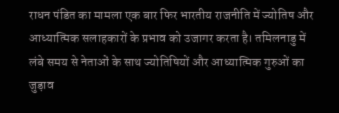राधन पंडित का मामला एक बार फिर भारतीय राजनीति में ज्योतिष और आध्यात्मिक सलाहकारों के प्रभाव को उजागर करता है। तमिलनाडु में लंबे समय से नेताओं के साथ ज्योतिषियों और आध्यात्मिक गुरुओं का जुड़ाव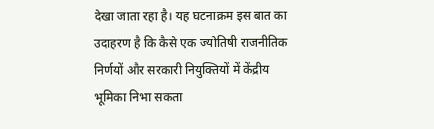देखा जाता रहा है। यह घटनाक्रम इस बात का उदाहरण है कि कैसे एक ज्योतिषी राजनीतिक निर्णयों और सरकारी नियुक्तियों में केंद्रीय भूमिका निभा सकता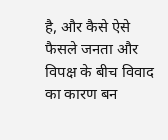है, और कैसे ऐसे फैसले जनता और विपक्ष के बीच विवाद का कारण बन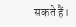सकते हैं।